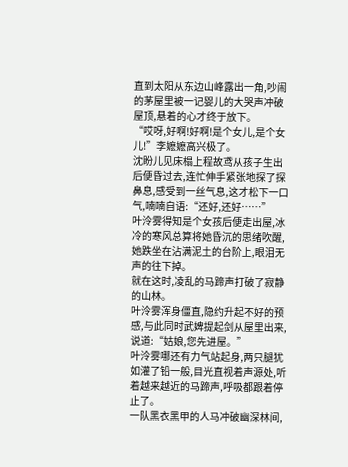直到太阳从东边山峰露出一角,吵闹的茅屋里被一记婴儿的大哭声冲破屋顶,悬着的心才终于放下。
“哎呀,好啊!好啊!是个女儿,是个女儿!”李嬷嬷高兴极了。
沈盼儿见床榻上程故鸢从孩子生出后便昏过去,连忙伸手紧张地探了探鼻息,感受到一丝气息,这才松下一口气,喃喃自语:“还好,还好……”
叶泠雾得知是个女孩后便走出屋,冰冷的寒风总算将她昏沉的思绪吹醒,她跌坐在沾满泥土的台阶上,眼泪无声的往下掉。
就在这时,凌乱的马蹄声打破了寂静的山林。
叶泠雾浑身僵直,隐约升起不好的预感,与此同时武婢提起剑从屋里出来,说道:“姑娘,您先进屋。”
叶泠雾哪还有力气站起身,两只腿犹如灌了铅一般,目光直视着声源处,听着越来越近的马蹄声,呼吸都跟着停止了。
一队黑衣黑甲的人马冲破幽深林间,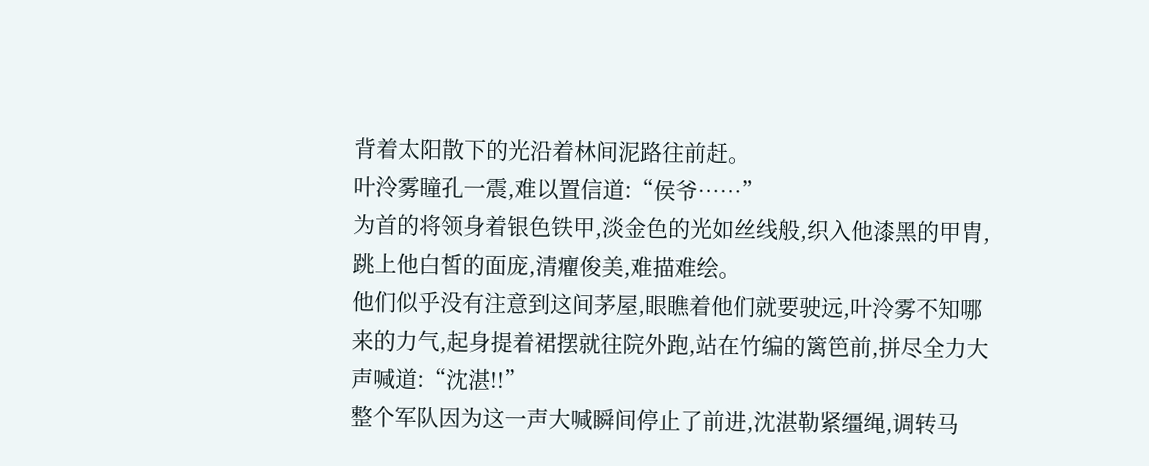背着太阳散下的光沿着林间泥路往前赶。
叶泠雾瞳孔一震,难以置信道:“侯爷……”
为首的将领身着银色铁甲,淡金色的光如丝线般,织入他漆黑的甲胄,跳上他白皙的面庞,清癯俊美,难描难绘。
他们似乎没有注意到这间茅屋,眼瞧着他们就要驶远,叶泠雾不知哪来的力气,起身提着裙摆就往院外跑,站在竹编的篱笆前,拼尽全力大声喊道:“沈湛!!”
整个军队因为这一声大喊瞬间停止了前进,沈湛勒紧缰绳,调转马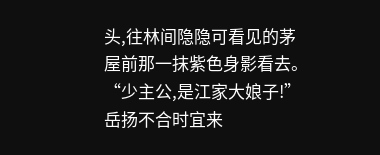头,往林间隐隐可看见的茅屋前那一抹紫色身影看去。
“少主公,是江家大娘子!”岳扬不合时宜来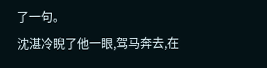了一句。
沈湛冷睨了他一眼,驾马奔去,在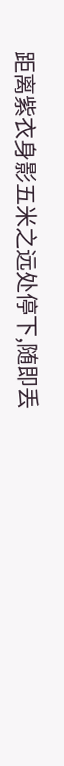距离紫衣身影五米之远处停下,随即丢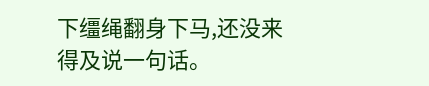下缰绳翻身下马,还没来得及说一句话。